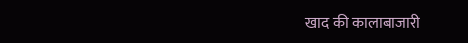खाद की कालाबाजारी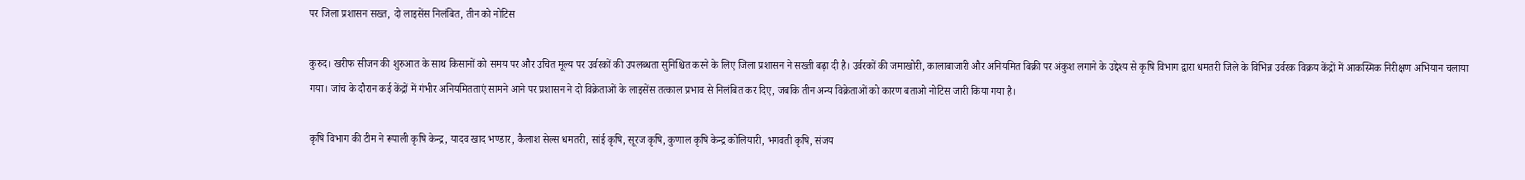पर जिला प्रशासन सख्त, दो लाइसेंस निलंबित, तीन को नोटिस

कुरुद। खरीफ सीजन की शुरुआत के साथ किसानों को समय पर और उचित मूल्य पर उर्वरकों की उपलब्धता सुनिश्चित करने के लिए जिला प्रशासन ने सख्ती बढ़ा दी है। उर्वरकों की जमाखोरी, कालाबाजारी और अनियमित बिक्री पर अंकुश लगाने के उद्देश्य से कृषि विभाग द्वारा धमतरी जिले के विभिन्न उर्वरक विक्रय केंद्रों में आकस्मिक निरीक्षण अभियान चलाया गया। जांच के दौरान कई केंद्रों में गंभीर अनियमितताएं सामने आने पर प्रशासन ने दो विक्रेताओं के लाइसेंस तत्काल प्रभाव से निलंबित कर दिए, जबकि तीन अन्य विक्रेताओं को कारण बताओ नोटिस जारी किया गया है।

कृषि विभाग की टीम ने रूपाली कृषि केन्द्र, यादव खाद भण्डार, कैलाश सेल्स धमतरी, सांई कृषि, सूरज कृषि, कुणाल कृषि केन्द्र कोलियारी, भगवती कृषि, संजय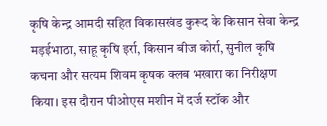कृषि केन्द्र आमदी सहित विकासखंड कुरूद के किसान सेवा केन्द्र मड़ईभाठा, साहू कृषि इर्रा, किसान बीज कोर्रा, सुनील कृषि कचना और सत्यम शिवम कृषक क्लब भखारा का निरीक्षण किया। इस दौरान पीओएस मशीन में दर्ज स्टॉक और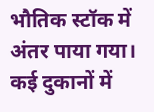भौतिक स्टॉक में अंतर पाया गया। कई दुकानों में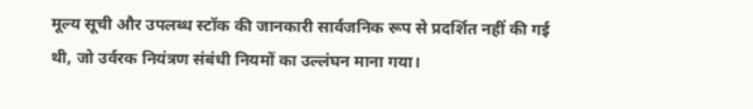मूल्य सूची और उपलब्ध स्टॉक की जानकारी सार्वजनिक रूप से प्रदर्शित नहीं की गई थी, जो उर्वरक नियंत्रण संबंधी नियमों का उल्लंघन माना गया।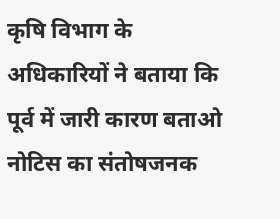कृषि विभाग के अधिकारियों ने बताया कि पूर्व में जारी कारण बताओ नोटिस का संतोषजनक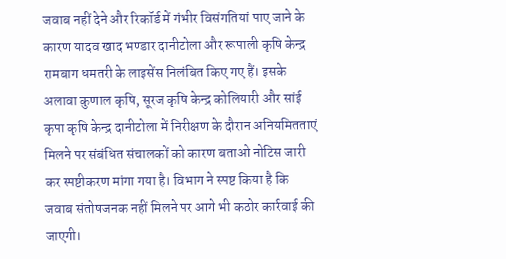जवाब नहीं देने और रिकॉर्ड में गंभीर विसंगतियां पाए जाने के कारण यादव खाद भण्डार दानीटोला और रूपाली कृषि केन्द्र रामबाग धमतरी के लाइसेंस निलंबित किए गए हैं। इसके अलावा कुणाल कृषि, सूरज कृषि केन्द्र कोलियारी और सांई कृपा कृषि केन्द्र दानीटोला में निरीक्षण के दौरान अनियमितताएं मिलने पर संबंधित संचालकों को कारण बताओ नोटिस जारी कर स्पष्टीकरण मांगा गया है। विभाग ने स्पष्ट किया है कि जवाब संतोषजनक नहीं मिलने पर आगे भी कठोर कार्रवाई की जाएगी।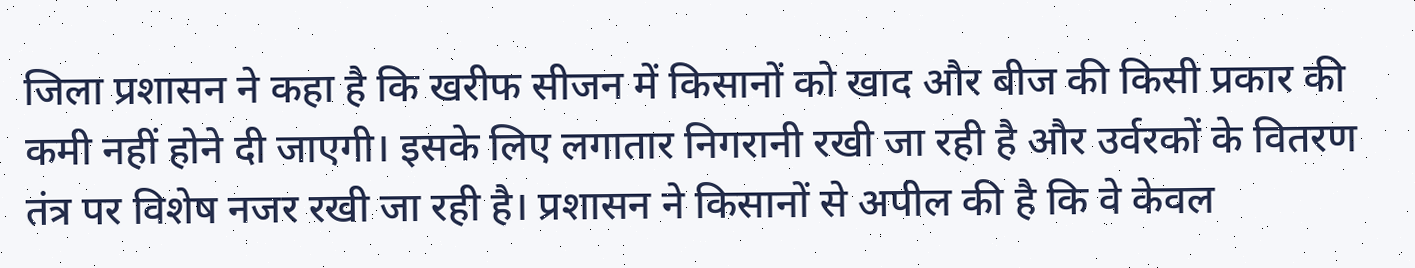जिला प्रशासन ने कहा है कि खरीफ सीजन में किसानों को खाद और बीज की किसी प्रकार की कमी नहीं होने दी जाएगी। इसके लिए लगातार निगरानी रखी जा रही है और उर्वरकों के वितरण तंत्र पर विशेष नजर रखी जा रही है। प्रशासन ने किसानों से अपील की है कि वे केवल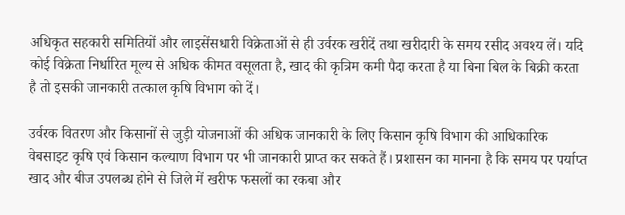अधिकृत सहकारी समितियों और लाइसेंसधारी विक्रेताओं से ही उर्वरक खरीदें तथा खरीदारी के समय रसीद अवश्य लें। यदि कोई विक्रेता निर्धारित मूल्य से अधिक कीमत वसूलता है, खाद की कृत्रिम कमी पैदा करता है या बिना बिल के बिक्री करता है तो इसकी जानकारी तत्काल कृषि विभाग को दें।

उर्वरक वितरण और किसानों से जुड़ी योजनाओं की अधिक जानकारी के लिए किसान कृषि विभाग की आधिकारिक वेबसाइट कृषि एवं किसान कल्याण विभाग पर भी जानकारी प्राप्त कर सकते हैं। प्रशासन का मानना है कि समय पर पर्याप्त खाद और बीज उपलब्ध होने से जिले में खरीफ फसलों का रकबा और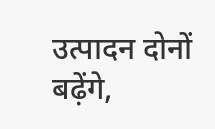उत्पादन दोनों बढ़ेंगे,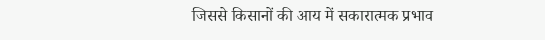जिससे किसानों की आय में सकारात्मक प्रभाव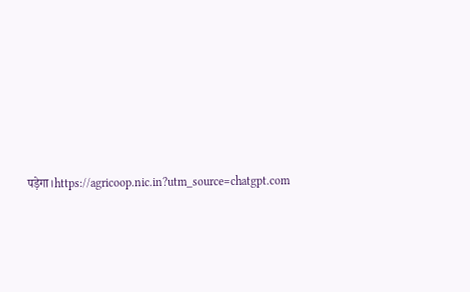पड़ेगा।https://agricoop.nic.in?utm_source=chatgpt.com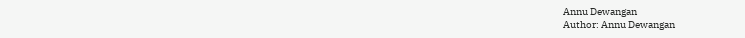Annu Dewangan
Author: Annu Dewangan